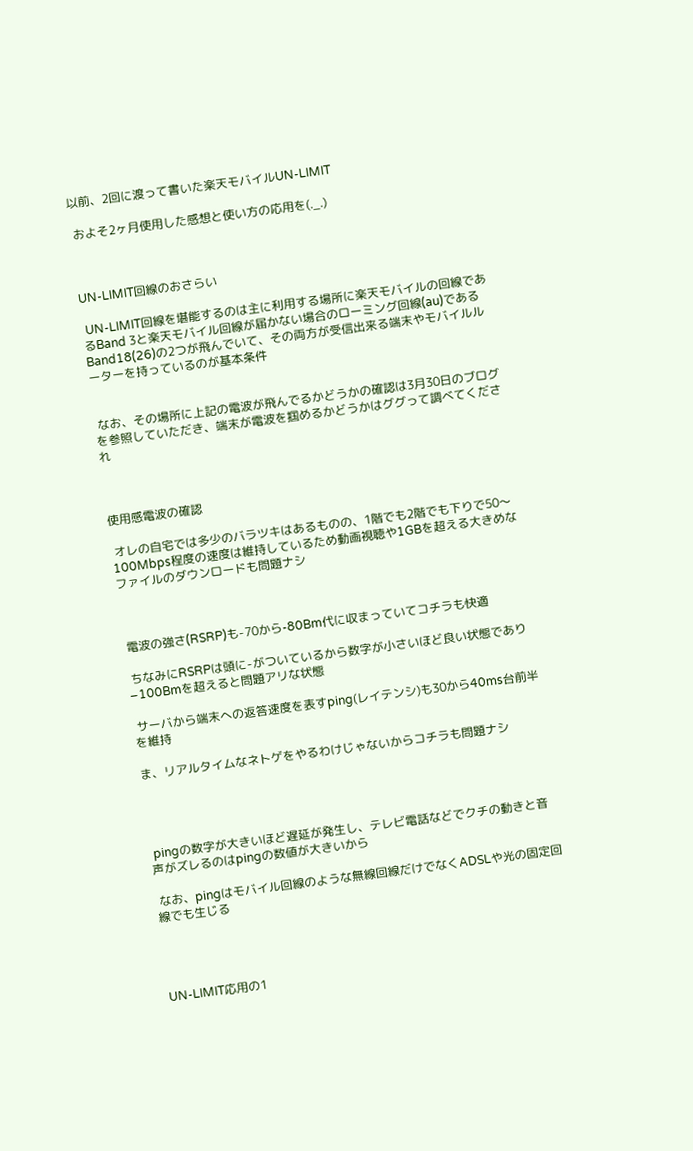以前、2回に渡って書いた楽天モバイルUN-LIMIT

 およそ2ヶ月使用した感想と使い方の応用を(._.)



UN-LIMIT回線のおさらい

 UN-LIMIT回線を堪能するのは主に利用する場所に楽天モバイルの回線であるBand 3と楽天モバイル回線が届かない場合のローミング回線(au)であるBand18(26)の2つが飛んでいて、その両方が受信出来る端末やモバイルルーターを持っているのが基本条件


 なお、その場所に上記の電波が飛んでるかどうかの確認は3月30日のブログを参照していただき、端末が電波を掴めるかどうかはググって調べてくだされ



使用感電波の確認

 オレの自宅では多少のバラツキはあるものの、1階でも2階でも下りで50〜100Mbps程度の速度は維持しているため動画視聴や1GBを超える大きめなファイルのダウンロードも問題ナシ



 電波の強さ(RSRP)も-70から-80Bm代に収まっていてコチラも快適

 ちなみにRSRPは頭に-がついているから数字が小さいほど良い状態であり−100Bmを超えると問題アリな状態

 サーバから端末への返答速度を表すping(レイテンシ)も30から40ms台前半を維持

ま、リアルタイムなネトゲをやるわけじゃないからコチラも問題ナシ




 pingの数字が大きいほど遅延が発生し、テレビ電話などでクチの動きと音声がズレるのはpingの数値が大きいから

 なお、pingはモバイル回線のような無線回線だけでなくADSLや光の固定回線でも生じる




UN-LIMIT応用の1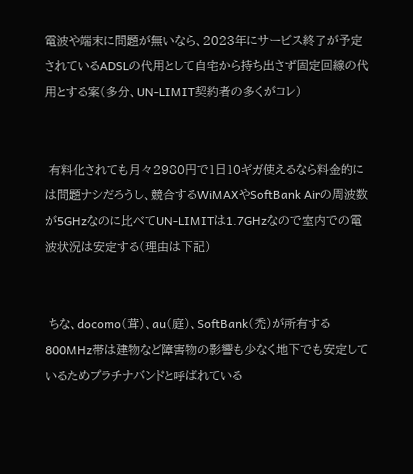電波や端末に問題が無いなら、2023年にサービス終了が予定されているADSLの代用として自宅から持ち出さず固定回線の代用とする案(多分、UN-LIMIT契約者の多くがコレ)


 有料化されても月々2980円で1日10ギガ使えるなら料金的には問題ナシだろうし、競合するWiMAXやSoftBank Airの周波数が5GHzなのに比べてUN-LIMITは1.7GHzなので室内での電波状況は安定する(理由は下記)


 ちな、docomo(茸)、au(庭)、SoftBank(禿)が所有する800MHz帯は建物など障害物の影響も少なく地下でも安定しているためプラチナバンドと呼ばれている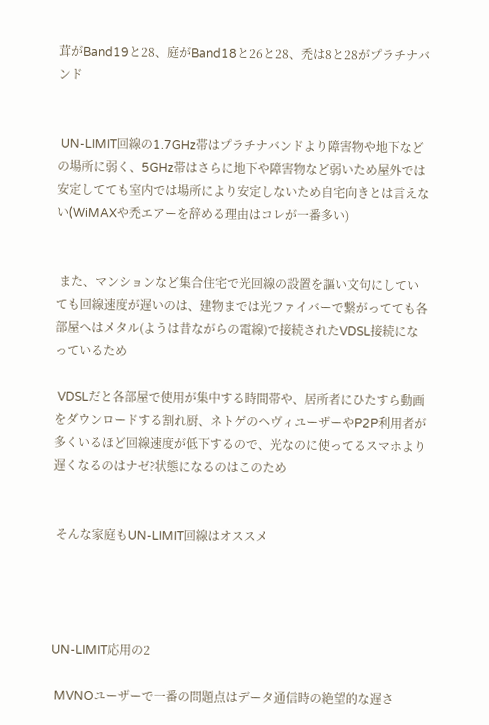茸がBand19と28、庭がBand18と26と28、禿は8と28がプラチナバンド


 UN-LIMIT回線の1.7GHz帯はプラチナバンドより障害物や地下などの場所に弱く、5GHz帯はさらに地下や障害物など弱いため屋外では安定してても室内では場所により安定しないため自宅向きとは言えない(WiMAXや禿エアーを辞める理由はコレが一番多い)


 また、マンションなど集合住宅で光回線の設置を謳い文句にしていても回線速度が遅いのは、建物までは光ファイバーで繋がってても各部屋へはメタル(ようは昔ながらの電線)で接続されたVDSL接続になっているため

 VDSLだと各部屋で使用が集中する時間帯や、居所者にひたすら動画をダウンロードする割れ厨、ネトゲのヘヴィユーザーやP2P利用者が多くいるほど回線速度が低下するので、光なのに使ってるスマホより遅くなるのはナゼ?状態になるのはこのため


 そんな家庭もUN-LIMIT回線はオススメ




UN-LIMIT応用の2

 MVNOユーザーで一番の問題点はデータ通信時の絶望的な遅さ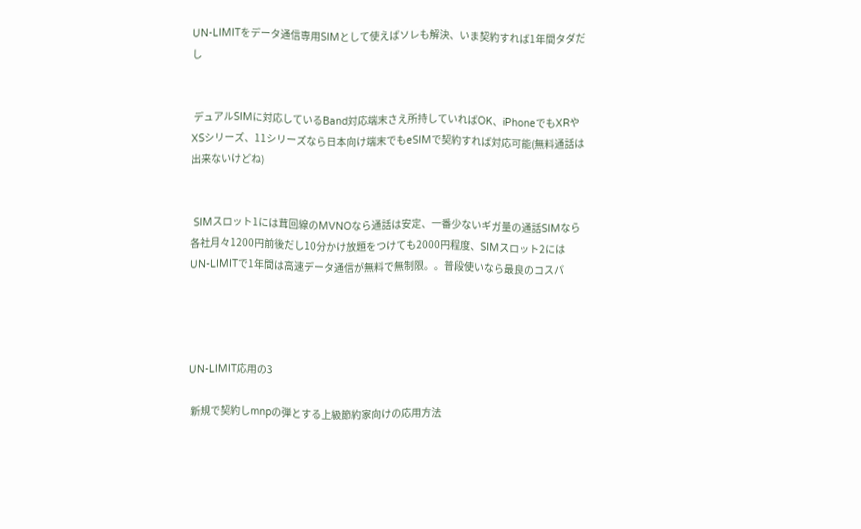UN-LIMITをデータ通信専用SIMとして使えばソレも解決、いま契約すれば1年間タダだし


 デュアルSIMに対応しているBand対応端末さえ所持していればOK、iPhoneでもXRやXSシリーズ、11シリーズなら日本向け端末でもeSIMで契約すれば対応可能(無料通話は出来ないけどね)


 SIMスロット1には茸回線のMVNOなら通話は安定、一番少ないギガ量の通話SIMなら各社月々1200円前後だし10分かけ放題をつけても2000円程度、SIMスロット2にはUN-LIMITで1年間は高速データ通信が無料で無制限。。普段使いなら最良のコスパ




UN-LIMIT応用の3

 新規で契約しmnpの弾とする上級節約家向けの応用方法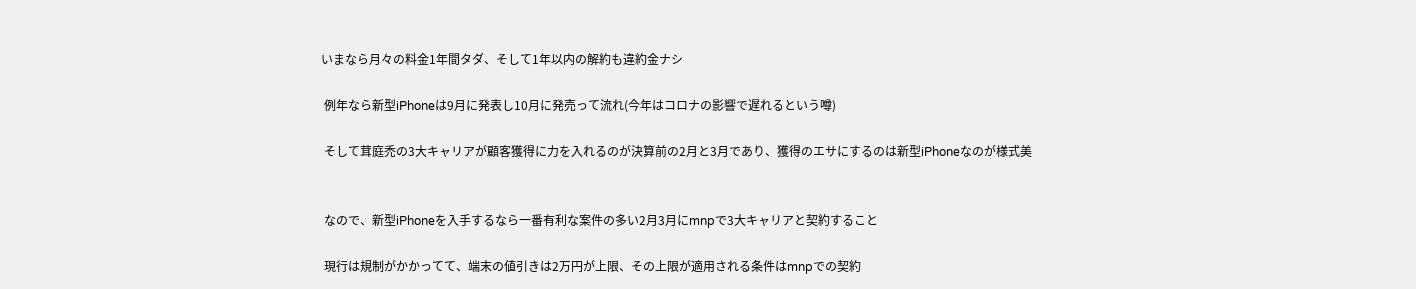いまなら月々の料金1年間タダ、そして1年以内の解約も違約金ナシ

 例年なら新型iPhoneは9月に発表し10月に発売って流れ(今年はコロナの影響で遅れるという噂)

 そして茸庭禿の3大キャリアが顧客獲得に力を入れるのが決算前の2月と3月であり、獲得のエサにするのは新型iPhoneなのが様式美


 なので、新型iPhoneを入手するなら一番有利な案件の多い2月3月にmnpで3大キャリアと契約すること

 現行は規制がかかってて、端末の値引きは2万円が上限、その上限が適用される条件はmnpでの契約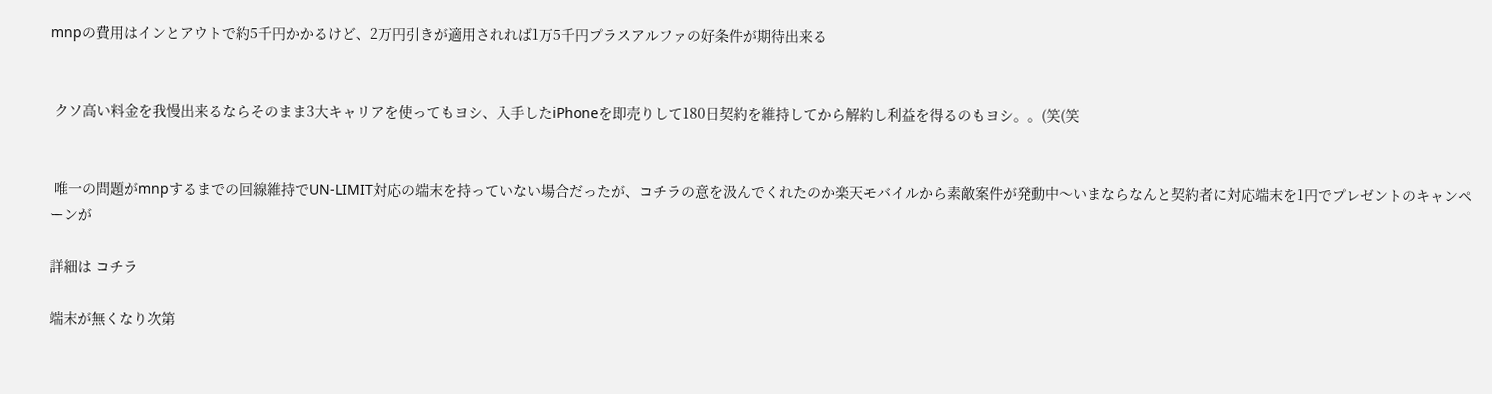mnpの費用はインとアウトで約5千円かかるけど、2万円引きが適用されれば1万5千円プラスアルファの好条件が期待出来る


 クソ高い料金を我慢出来るならそのまま3大キャリアを使ってもヨシ、入手したiPhoneを即売りして180日契約を維持してから解約し利益を得るのもヨシ。。(笑(笑


 唯一の問題がmnpするまでの回線維持でUN-LIMIT対応の端末を持っていない場合だったが、コチラの意を汲んでくれたのか楽天モバイルから素敵案件が発動中〜いまならなんと契約者に対応端末を1円でプレゼントのキャンペーンが

詳細は コチラ

端末が無くなり次第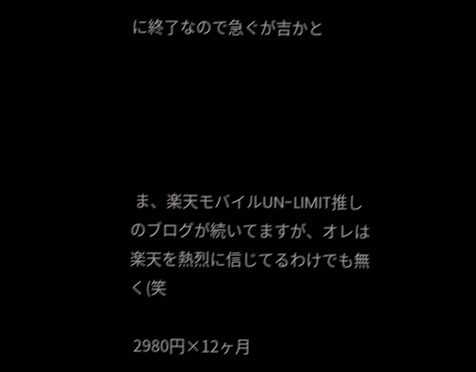に終了なので急ぐが吉かと





 ま、楽天モバイルUN-LIMIT推しのブログが続いてますが、オレは楽天を熱烈に信じてるわけでも無く(笑

 2980円×12ヶ月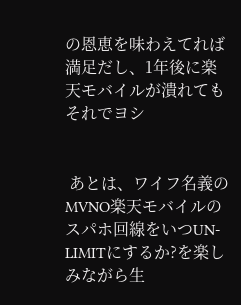の恩恵を味わえてれば満足だし、1年後に楽天モバイルが潰れてもそれでヨシ


 あとは、ワイフ名義のMVNO楽天モバイルのスパホ回線をいつUN-LIMITにするか?を楽しみながら生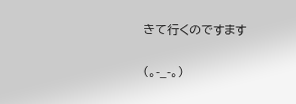きて行くのですます


(。-_-。)